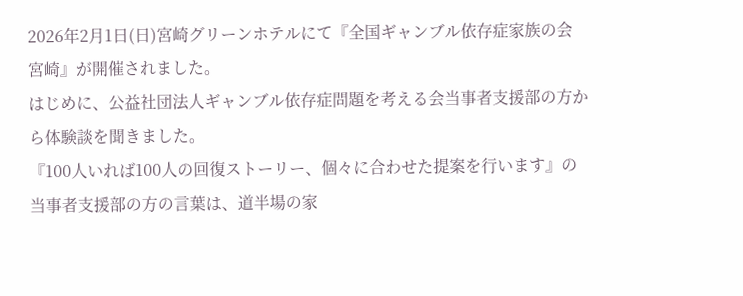2026年2月1日(日)宮崎グリーンホテルにて『全国ギャンブル依存症家族の会宮崎』が開催されました。
はじめに、公益社団法人ギャンブル依存症問題を考える会当事者支援部の方から体験談を聞きました。
『100人いれば100人の回復ストーリー、個々に合わせた提案を行います』の当事者支援部の方の言葉は、道半場の家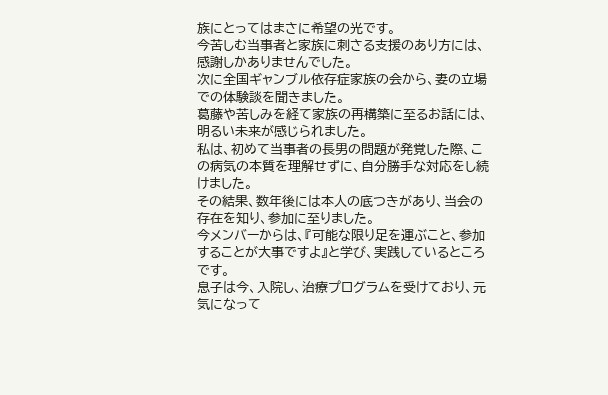族にとってはまさに希望の光です。
今苦しむ当事者と家族に刺さる支援のあり方には、感謝しかありませんでした。
次に全国ギャンブル依存症家族の会から、妻の立場での体験談を聞きました。
葛藤や苦しみを経て家族の再構築に至るお話には、明るい未来が感じられました。
私は、初めて当事者の長男の問題が発覚した際、この病気の本質を理解せずに、自分勝手な対応をし続けました。
その結果、数年後には本人の底つきがあり、当会の存在を知り、参加に至りました。
今メンバーからは、『可能な限り足を運ぶこと、参加することが大事ですよ』と学び、実践しているところです。
息子は今、入院し、治療プログラムを受けており、元気になって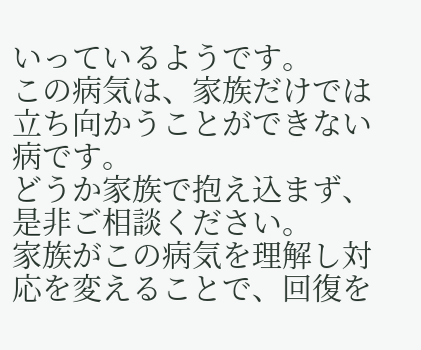いっているようです。
この病気は、家族だけでは立ち向かうことができない病です。
どうか家族で抱え込まず、是非ご相談ください。
家族がこの病気を理解し対応を変えることで、回復を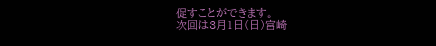促すことができます。
次回は3月1日(日)宮崎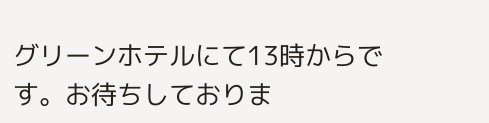グリーンホテルにて13時からです。お待ちしておりま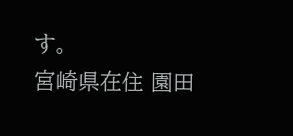す。
宮崎県在住 園田